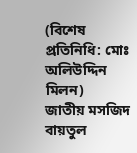(বিশেষ প্রতিনিধি: মোঃ অলিউদ্দিন মিলন)
জাতীয় মসজিদ বায়তুল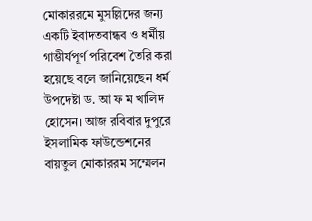মোকাররমে মুসল্লিদের জন্য একটি ইবাদতবান্ধব ও ধর্মীয় গাম্ভীর্যপূর্ণ পরিবেশ তৈরি করা হয়েছে বলে জানিয়েছেন ধর্ম উপদেষ্টা ড. আ ফ ম খালিদ হোসেন। আজ রবিবার দুপুরে ইসলামিক ফাউন্ডেশনের বায়তুল মোকাররম সম্মেলন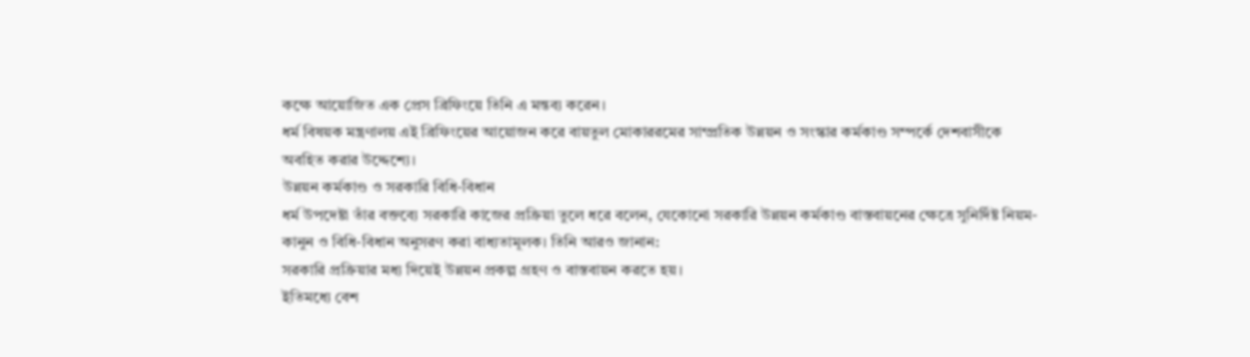কক্ষে আয়োজিত এক প্রেস ব্রিফিংয়ে তিনি এ মন্তব্য করেন।
ধর্ম বিষয়ক মন্ত্রণালয় এই ব্রিফিংয়ের আয়োজন করে বায়তুল মোকাররমের সাম্প্রতিক উন্নয়ন ও সংস্কার কর্মকাণ্ড সম্পর্কে দেশবাসীকে অবহিত করার উদ্দেশ্যে।
উন্নয়ন কর্মকাণ্ড ও সরকারি বিধি-বিধান
ধর্ম উপদেষ্টা তাঁর বক্তব্যে সরকারি কাজের প্রক্রিয়া তুলে ধরে বলেন, যেকোনো সরকারি উন্নয়ন কর্মকাণ্ড বাস্তবায়নের ক্ষেত্রে সুনির্দিষ্ট নিয়ম-কানুন ও বিধি-বিধান অনুসরণ করা বাধ্যতামূলক। তিনি আরও জানান:
সরকারি প্রক্রিয়ার মধ্য দিয়েই উন্নয়ন প্রকল্প গ্রহণ ও বাস্তবায়ন করতে হয়।
ইতিমধ্যে বেশ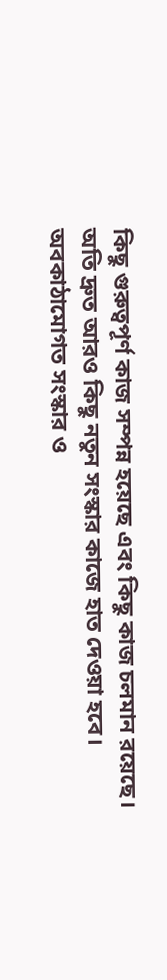কিছু গুরুত্বপূর্ণ কাজ সম্পন্ন হয়েছে এবং কিছু কাজ চলমান রয়েছে।
অতি দ্রুত আরও কিছু নতুন সংস্কার কাজে হাত দেওয়া হবে।
অবকাঠামোগত সংস্কার ও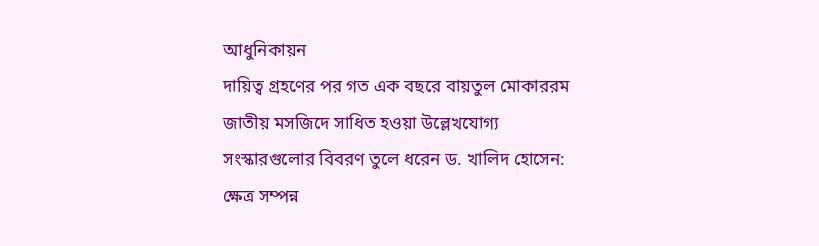আধুনিকায়ন
দায়িত্ব গ্রহণের পর গত এক বছরে বায়তুল মোকাররম জাতীয় মসজিদে সাধিত হওয়া উল্লেখযোগ্য সংস্কারগুলোর বিবরণ তুলে ধরেন ড. খালিদ হোসেন:
ক্ষেত্র সম্পন্ন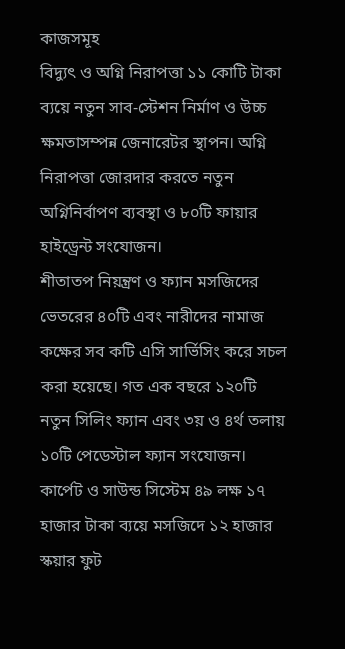কাজসমূহ
বিদ্যুৎ ও অগ্নি নিরাপত্তা ১১ কোটি টাকা ব্যয়ে নতুন সাব-স্টেশন নির্মাণ ও উচ্চ ক্ষমতাসম্পন্ন জেনারেটর স্থাপন। অগ্নি নিরাপত্তা জোরদার করতে নতুন অগ্নিনির্বাপণ ব্যবস্থা ও ৮০টি ফায়ার হাইড্রেন্ট সংযোজন।
শীতাতপ নিয়ন্ত্রণ ও ফ্যান মসজিদের ভেতরের ৪০টি এবং নারীদের নামাজ কক্ষের সব কটি এসি সার্ভিসিং করে সচল করা হয়েছে। গত এক বছরে ১২০টি নতুন সিলিং ফ্যান এবং ৩য় ও ৪র্থ তলায় ১০টি পেডেস্টাল ফ্যান সংযোজন।
কার্পেট ও সাউন্ড সিস্টেম ৪৯ লক্ষ ১৭ হাজার টাকা ব্যয়ে মসজিদে ১২ হাজার স্কয়ার ফুট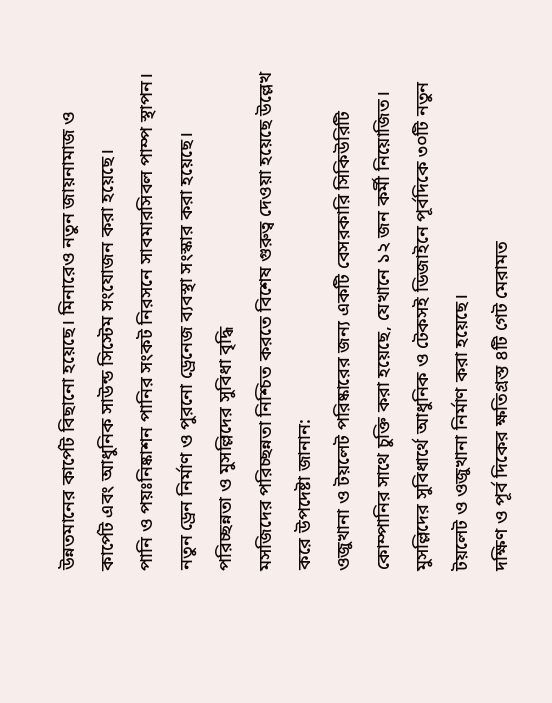উন্নতমানের কার্পেট বিছানো হয়েছে। মিনারেও নতুন জায়নামাজ ও কার্পেট এবং আধুনিক সাউন্ড সিস্টেম সংযোজন করা হয়েছে।
পানি ও পয়ঃনিষ্কাশন পানির সংকট নিরসনে সাবমারসিবল পাম্প স্থাপন। নতুন ড্রেন নির্মাণ ও পুরনো ড্রেনেজ ব্যবস্থা সংস্কার করা হয়েছে।
পরিচ্ছন্নতা ও মুসল্লিদের সুবিধা বৃদ্ধি
মসজিদের পরিচ্ছন্নতা নিশ্চিত করতে বিশেষ গুরুত্ব দেওয়া হয়েছে উল্লেখ করে উপদেষ্টা জানান:
ওজুখানা ও টয়লেট পরিষ্কারের জন্য একটি বেসরকারি সিকিউরিটি কোম্পানির সাথে চুক্তি করা হয়েছে, যেখানে ১২ জন কর্মী নিয়োজিত।
মুসল্লিদের সুবিধার্থে আধুনিক ও টেকসই ডিজাইনে পূর্বদিকে ৩০টি নতুন টয়লেট ও ওজুখানা নির্মাণ করা হয়েছে।
দক্ষিণ ও পূর্ব দিকের ক্ষতিগ্রস্ত ৪টি গেট মেরামত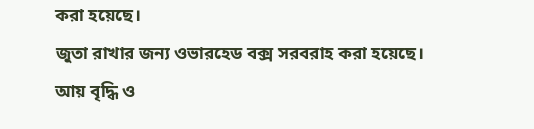করা হয়েছে।
জুতা রাখার জন্য ওভারহেড বক্স সরবরাহ করা হয়েছে।
আয় বৃদ্ধি ও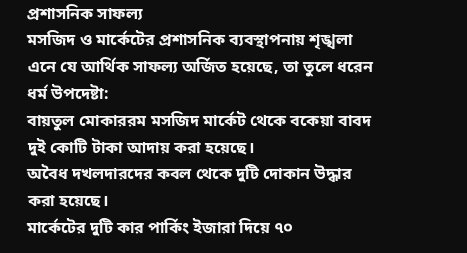প্রশাসনিক সাফল্য
মসজিদ ও মার্কেটের প্রশাসনিক ব্যবস্থাপনায় শৃঙ্খলা এনে যে আর্থিক সাফল্য অর্জিত হয়েছে, তা তুলে ধরেন ধর্ম উপদেষ্টা:
বায়তুল মোকাররম মসজিদ মার্কেট থেকে বকেয়া বাবদ দুই কোটি টাকা আদায় করা হয়েছে।
অবৈধ দখলদারদের কবল থেকে দুটি দোকান উদ্ধার করা হয়েছে।
মার্কেটের দুটি কার পার্কিং ইজারা দিয়ে ৭০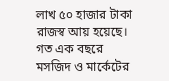লাখ ৫০ হাজার টাকা রাজস্ব আয় হয়েছে।
গত এক বছরে মসজিদ ও মার্কেটের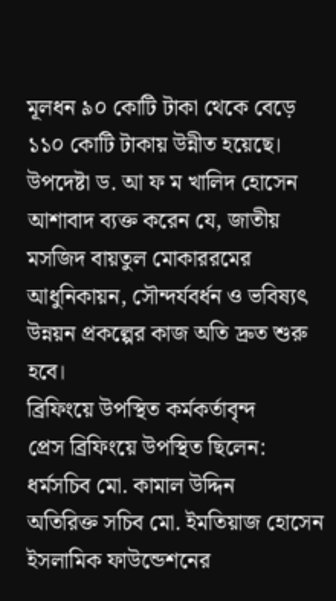মূলধন ৯০ কোটি টাকা থেকে বেড়ে ১১০ কোটি টাকায় উন্নীত হয়েছে।
উপদেষ্টা ড. আ ফ ম খালিদ হোসেন আশাবাদ ব্যক্ত করেন যে, জাতীয় মসজিদ বায়তুল মোকাররমের আধুনিকায়ন, সৌন্দর্যবর্ধন ও ভবিষ্যৎ উন্নয়ন প্রকল্পের কাজ অতি দ্রুত শুরু হবে।
ব্রিফিংয়ে উপস্থিত কর্মকর্তাবৃন্দ
প্রেস ব্রিফিংয়ে উপস্থিত ছিলেন:
ধর্মসচিব মো. কামাল উদ্দিন
অতিরিক্ত সচিব মো. ইমতিয়াজ হোসেন
ইসলামিক ফাউন্ডেশনের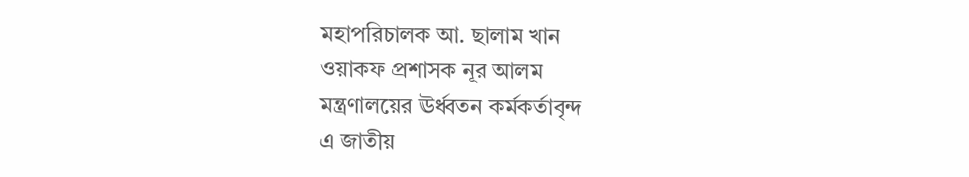মহাপরিচালক আ. ছালাম খান
ওয়াকফ প্রশাসক নূর আলম
মন্ত্রণালয়ের ঊর্ধ্বতন কর্মকর্তাবৃন্দ
এ জাতীয়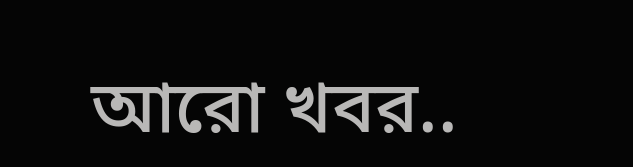আরো খবর..